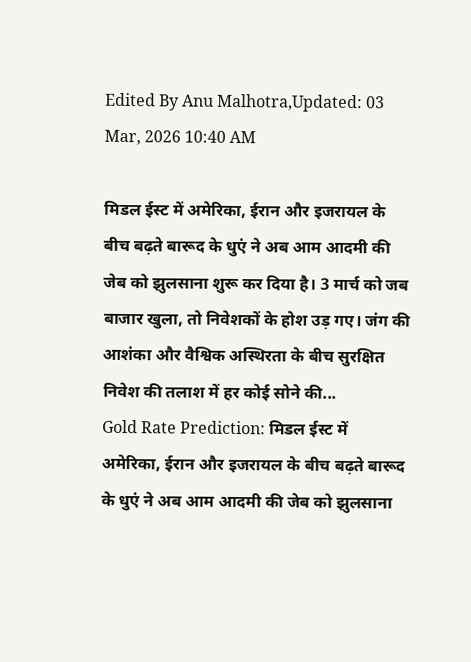Edited By Anu Malhotra,Updated: 03 Mar, 2026 10:40 AM

मिडल ईस्ट में अमेरिका, ईरान और इजरायल के बीच बढ़ते बारूद के धुएं ने अब आम आदमी की जेब को झुलसाना शुरू कर दिया है। 3 मार्च को जब बाजार खुला, तो निवेशकों के होश उड़ गए। जंग की आशंका और वैश्विक अस्थिरता के बीच सुरक्षित निवेश की तलाश में हर कोई सोने की...
Gold Rate Prediction: मिडल ईस्ट में अमेरिका, ईरान और इजरायल के बीच बढ़ते बारूद के धुएं ने अब आम आदमी की जेब को झुलसाना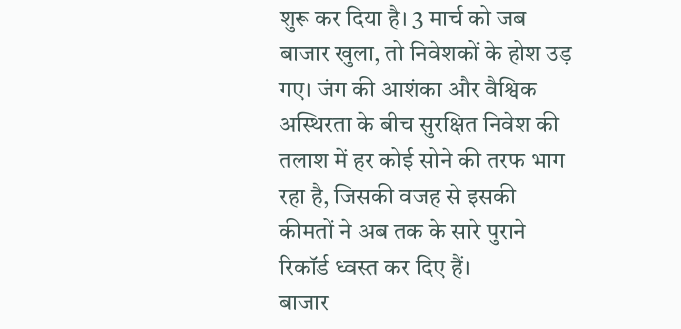शुरू कर दिया है। 3 मार्च को जब बाजार खुला, तो निवेशकों के होश उड़ गए। जंग की आशंका और वैश्विक अस्थिरता के बीच सुरक्षित निवेश की तलाश में हर कोई सोने की तरफ भाग रहा है, जिसकी वजह से इसकी कीमतों ने अब तक के सारे पुराने रिकॉर्ड ध्वस्त कर दिए हैं।
बाजार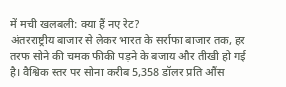में मची खलबली: क्या हैं नए रेट?
अंतरराष्ट्रीय बाजार से लेकर भारत के सर्राफा बाजार तक, हर तरफ सोने की चमक फीकी पड़ने के बजाय और तीखी हो गई है। वैश्विक स्तर पर सोना करीब 5,358 डॉलर प्रति औंस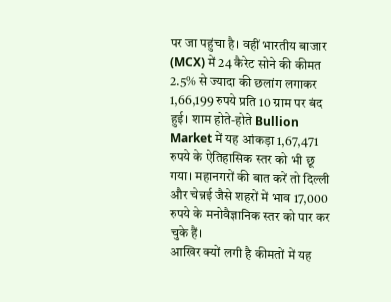पर जा पहुंचा है। वहीं भारतीय बाजार (MCX) में 24 कैरेट सोने की कीमत 2.5% से ज्यादा की छलांग लगाकर 1,66,199 रुपये प्रति 10 ग्राम पर बंद हुई। शाम होते-होते Bullion Market में यह आंकड़ा 1,67,471 रुपये के ऐतिहासिक स्तर को भी छू गया। महानगरों की बात करें तो दिल्ली और चेन्नई जैसे शहरों में भाव 17,000 रुपये के मनोवैज्ञानिक स्तर को पार कर चुके हैं।
आखिर क्यों लगी है कीमतों में यह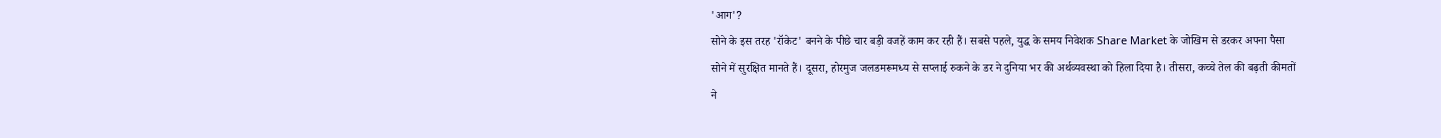'आग'?
सोने के इस तरह 'रॉकेट' बनने के पीछे चार बड़ी वजहें काम कर रही हैं। सबसे पहले, युद्ध के समय निवेशक Share Market के जोखिम से डरकर अपना पैसा सोने में सुरक्षित मानते हैं। दूसरा, होरमुज जलडमरूमध्य से सप्लाई रुकने के डर ने दुनिया भर की अर्थव्यवस्था को हिला दिया है। तीसरा, कच्चे तेल की बढ़ती कीमतों ने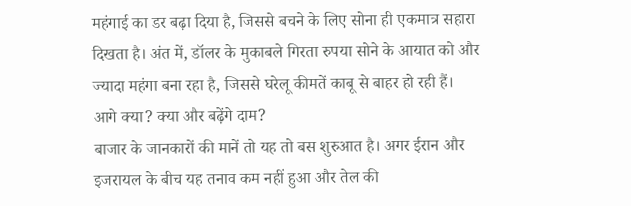महंगाई का डर बढ़ा दिया है, जिससे बचने के लिए सोना ही एकमात्र सहारा दिखता है। अंत में, डॉलर के मुकाबले गिरता रुपया सोने के आयात को और ज्यादा महंगा बना रहा है, जिससे घरेलू कीमतें काबू से बाहर हो रही हैं।
आगे क्या? क्या और बढ़ेंगे दाम?
बाजार के जानकारों की मानें तो यह तो बस शुरुआत है। अगर ईरान और इजरायल के बीच यह तनाव कम नहीं हुआ और तेल की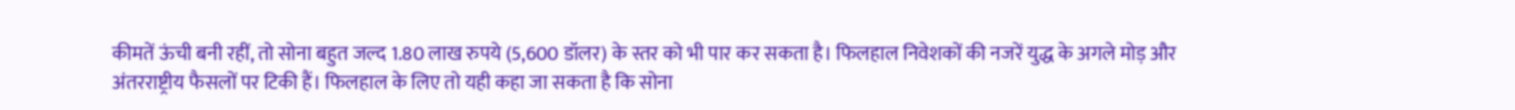कीमतें ऊंची बनी रहीं, तो सोना बहुत जल्द 1.80 लाख रुपये (5,600 डॉलर) के स्तर को भी पार कर सकता है। फिलहाल निवेशकों की नजरें युद्ध के अगले मोड़ और अंतरराष्ट्रीय फैसलों पर टिकी हैं। फिलहाल के लिए तो यही कहा जा सकता है कि सोना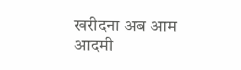खरीदना अब आम आदमी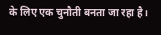के लिए एक चुनौती बनता जा रहा है।